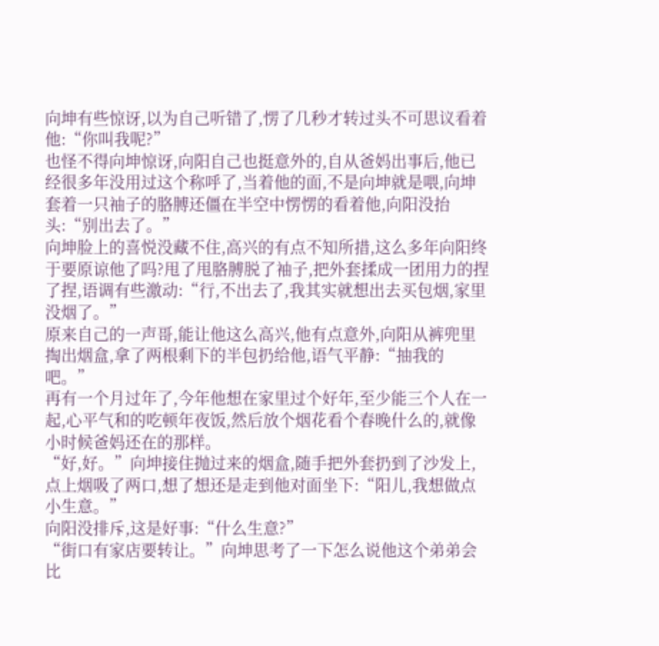向坤有些惊讶,以为自己听错了,愣了几秒才转过头不可思议看着他:“你叫我呢?”
也怪不得向坤惊讶,向阳自己也挺意外的,自从爸妈出事后,他已经很多年没用过这个称呼了,当着他的面,不是向坤就是喂,向坤套着一只袖子的胳膊还僵在半空中愣愣的看着他,向阳没抬头:“别出去了。”
向坤脸上的喜悦没藏不住,高兴的有点不知所措,这么多年向阳终于要原谅他了吗?甩了甩胳膊脱了袖子,把外套揉成一团用力的捏了捏,语调有些激动:“行,不出去了,我其实就想出去买包烟,家里没烟了。”
原来自己的一声哥,能让他这么高兴,他有点意外,向阳从裤兜里掏出烟盒,拿了两根剩下的半包扔给他,语气平静:“抽我的吧。”
再有一个月过年了,今年他想在家里过个好年,至少能三个人在一起,心平气和的吃顿年夜饭,然后放个烟花看个春晚什么的,就像小时候爸妈还在的那样。
“好,好。”向坤接住抛过来的烟盒,随手把外套扔到了沙发上,点上烟吸了两口,想了想还是走到他对面坐下:“阳儿,我想做点小生意。”
向阳没排斥,这是好事:“什么生意?”
“街口有家店要转让。”向坤思考了一下怎么说他这个弟弟会比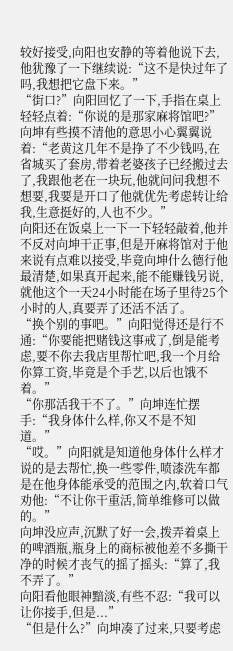较好接受,向阳也安静的等着他说下去,他犹豫了一下继续说:“这不是快过年了吗,我想把它盘下来。”
“街口?”向阳回忆了一下,手指在桌上轻轻点着:“你说的是那家麻将馆吧?”
向坤有些摸不清他的意思小心翼翼说着:“老黄这几年不是挣了不少钱吗,在省城买了套房,带着老婆孩子已经搬过去了,我跟他老在一块玩,他就问问我想不想要,我要是开口了他就优先考虑转让给我,生意挺好的,人也不少。”
向阳还在饭桌上一下一下轻轻敲着,他并不反对向坤干正事,但是开麻将馆对于他来说有点难以接受,毕竟向坤什么德行他最清楚,如果真开起来,能不能赚钱另说,就他这个一天24小时能在场子里待25个小时的人,真要弄了还活不活了。
“换个别的事吧。”向阳觉得还是行不通:“你要能把赌钱这事戒了,倒是能考虑,要不你去我店里帮忙吧,我一个月给你算工资,毕竟是个手艺,以后也饿不着。”
“你那活我干不了。”向坤连忙摆手:“我身体什么样,你又不是不知道。”
“哎。”向阳就是知道他身体什么样才说的是去帮忙,换一些零件,喷漆洗车都是在他身体能承受的范围之内,软着口气劝他:“不让你干重活,简单维修可以做的。”
向坤没应声,沉默了好一会,拨弄着桌上的啤酒瓶,瓶身上的商标被他差不多撕干净的时候才丧气的摇了摇头:“算了,我不弄了。”
向阳看他眼神黯淡,有些不忍:“我可以让你接手,但是...”
“但是什么?”向坤凑了过来,只要考虑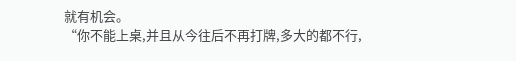就有机会。
“你不能上桌,并且从今往后不再打牌,多大的都不行,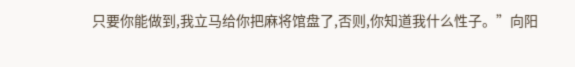只要你能做到,我立马给你把麻将馆盘了,否则,你知道我什么性子。”向阳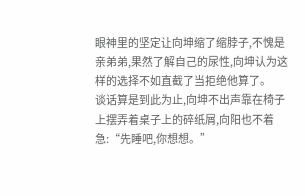眼神里的坚定让向坤缩了缩脖子,不愧是亲弟弟,果然了解自己的尿性,向坤认为这样的选择不如直截了当拒绝他算了。
谈话算是到此为止,向坤不出声靠在椅子上摆弄着桌子上的碎纸屑,向阳也不着急:“先睡吧,你想想。”